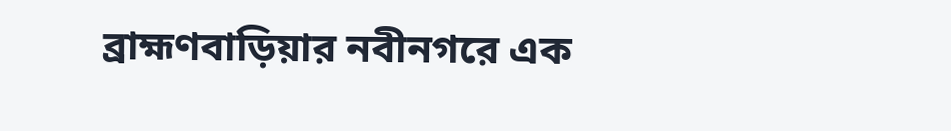ব্রাহ্মণবাড়িয়ার নবীনগরে এক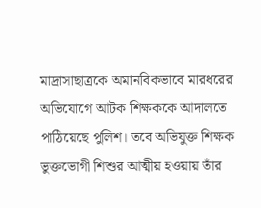মাদ্রাসাছাত্রকে অমানবিকভাবে মারধরের অভিযোগে আটক শিক্ষককে আদালতে পাঠিয়েছে পুলিশ। তবে অভিযুক্ত শিক্ষক ভুক্তভোগী শিশুর আত্মীয় হওয়ায় তাঁর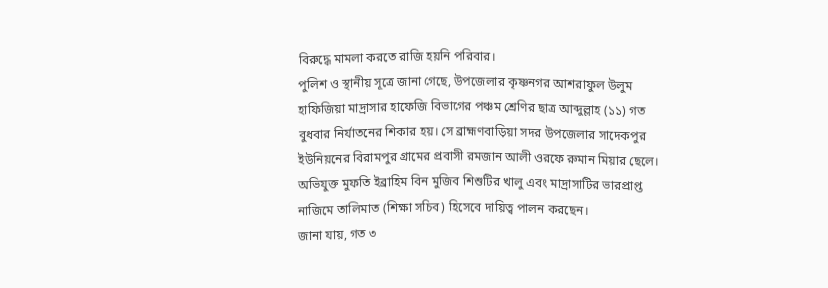বিরুদ্ধে মামলা করতে রাজি হয়নি পরিবার।
পুলিশ ও স্থানীয় সূত্রে জানা গেছে, উপজেলার কৃষ্ণনগর আশরাফুল উলুম হাফিজিয়া মাদ্রাসার হাফেজি বিভাগের পঞ্চম শ্রেণির ছাত্র আব্দুল্লাহ (১১) গত বুধবার নির্যাতনের শিকার হয়। সে ব্রাহ্মণবাড়িয়া সদর উপজেলার সাদেকপুর ইউনিয়নের বিরামপুর গ্রামের প্রবাসী রমজান আলী ওরফে রুমান মিয়ার ছেলে। অভিযুক্ত মুফতি ইব্রাহিম বিন মুজিব শিশুটির খালু এবং মাদ্রাসাটির ভারপ্রাপ্ত নাজিমে তালিমাত (শিক্ষা সচিব) হিসেবে দায়িত্ব পালন করছেন।
জানা যায়, গত ৩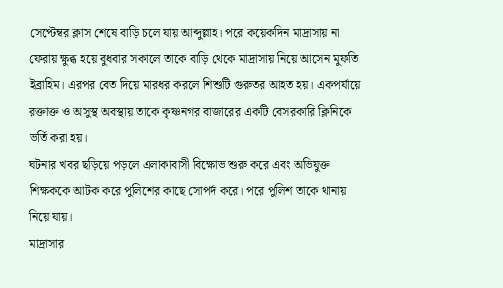সেপ্টেম্বর ক্লাস শেষে বাড়ি চলে যায় আব্দুল্লাহ। পরে কয়েকদিন মাদ্রাসায় না ফেরায় ক্ষুব্ধ হয়ে বুধবার সকালে তাকে বাড়ি থেকে মাদ্রাসায় নিয়ে আসেন মুফতি ইব্রাহিম। এরপর বেত দিয়ে মারধর করলে শিশুটি গুরুতর আহত হয়। একপর্যায়ে রক্তাক্ত ও অসুস্থ অবস্থায় তাকে কৃষ্ণনগর বাজারের একটি বেসরকারি ক্লিনিকে ভর্তি করা হয়।
ঘটনার খবর ছড়িয়ে পড়লে এলাকাবাসী বিক্ষোভ শুরু করে এবং অভিযুক্ত শিক্ষককে আটক করে পুলিশের কাছে সোপর্দ করে। পরে পুলিশ তাকে থানায় নিয়ে যায়।
মাদ্রাসার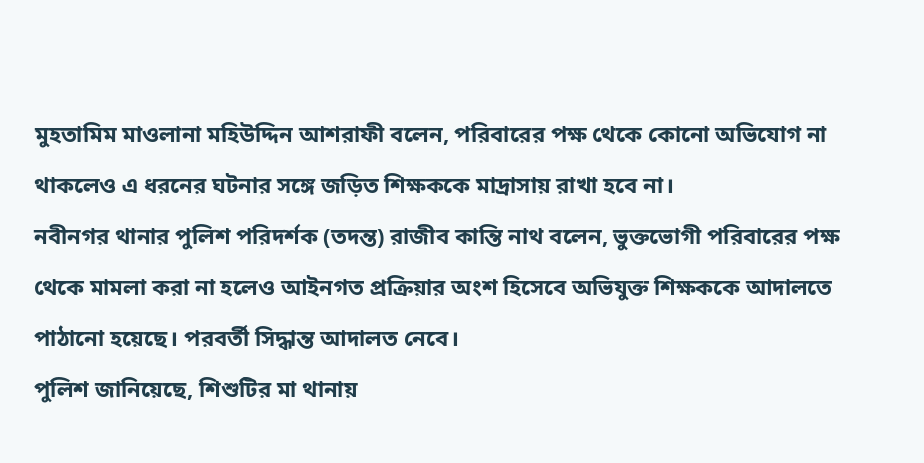মুহতামিম মাওলানা মহিউদ্দিন আশরাফী বলেন, পরিবারের পক্ষ থেকে কোনো অভিযোগ না থাকলেও এ ধরনের ঘটনার সঙ্গে জড়িত শিক্ষককে মাদ্রাসায় রাখা হবে না।
নবীনগর থানার পুলিশ পরিদর্শক (তদন্ত) রাজীব কান্তি নাথ বলেন, ভুক্তভোগী পরিবারের পক্ষ থেকে মামলা করা না হলেও আইনগত প্রক্রিয়ার অংশ হিসেবে অভিযুক্ত শিক্ষককে আদালতে পাঠানো হয়েছে। পরবর্তী সিদ্ধান্ত আদালত নেবে।
পুলিশ জানিয়েছে, শিশুটির মা থানায়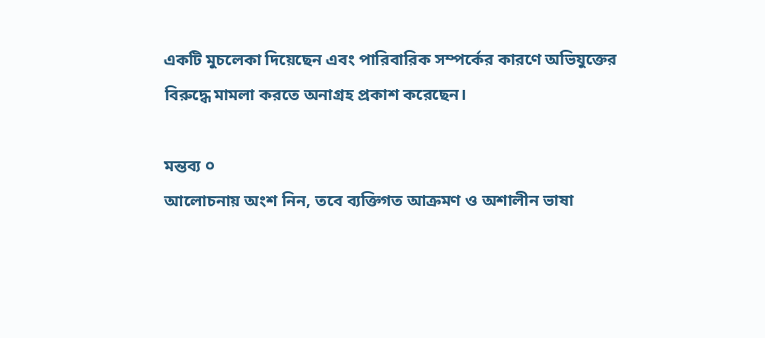একটি মুচলেকা দিয়েছেন এবং পারিবারিক সম্পর্কের কারণে অভিযুক্তের বিরুদ্ধে মামলা করতে অনাগ্রহ প্রকাশ করেছেন।

মন্তব্য ০
আলোচনায় অংশ নিন, তবে ব্যক্তিগত আক্রমণ ও অশালীন ভাষা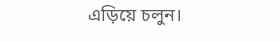এড়িয়ে চলুন।